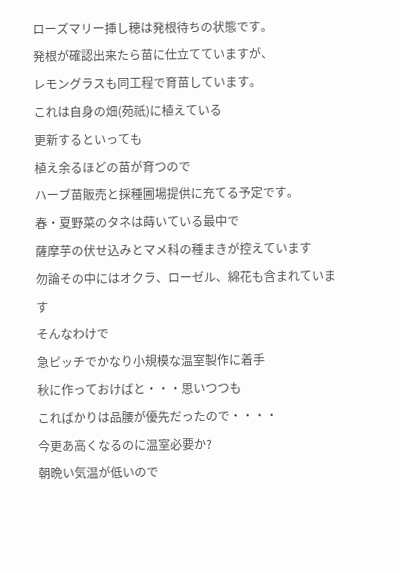ローズマリー挿し穂は発根待ちの状態です。
発根が確認出来たら苗に仕立てていますが、
レモングラスも同工程で育苗しています。
これは自身の畑(苑祇)に植えている
更新するといっても
植え余るほどの苗が育つので
ハーブ苗販売と採種圃場提供に充てる予定です。
春・夏野菜のタネは蒔いている最中で
薩摩芋の伏せ込みとマメ科の種まきが控えています
勿論その中にはオクラ、ローゼル、綿花も含まれています
そんなわけで
急ピッチでかなり小規模な温室製作に着手
秋に作っておけばと・・・思いつつも
こればかりは品腰が優先だったので・・・・
今更あ高くなるのに温室必要か?
朝晩い気温が低いので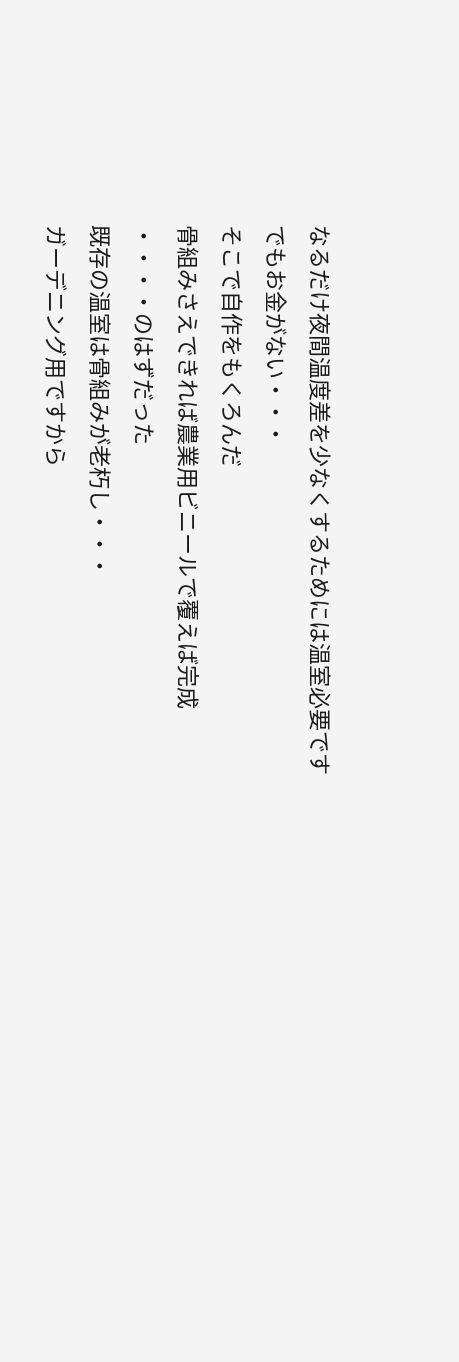なるだけ夜間温度差を少なくするためには温室必要です
でもお金がない・・・
そこで自作をもくろんだ
骨組みさえできれば農業用ビニールで覆えば完成
・・・・のはずだった
既存の温室は骨組みが老朽し・・・
ガーデニング用ですから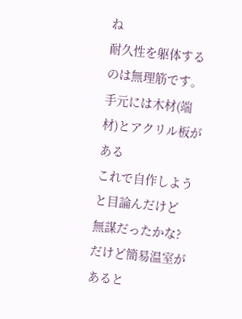ね
耐久性を躯体するのは無理筋です。
手元には木材(端材)とアクリル板がある
これで自作しようと目論んだけど
無謀だったかな?
だけど簡易温室があると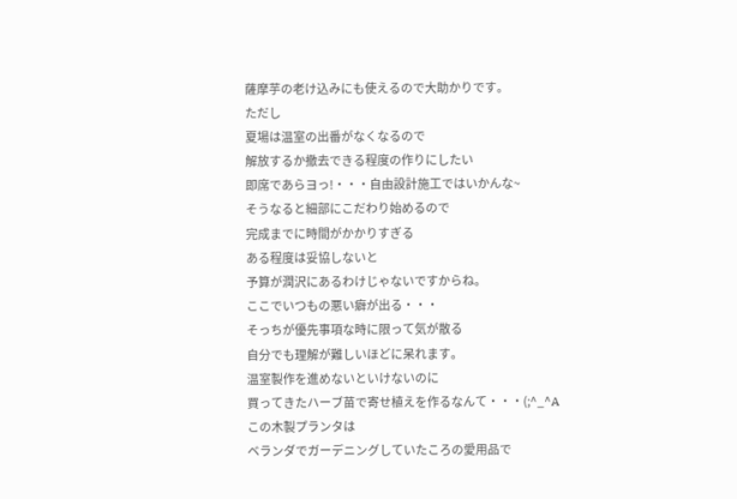薩摩芋の老け込みにも使えるので大助かりです。
ただし
夏場は温室の出番がなくなるので
解放するか撤去できる程度の作りにしたい
即席であらヨっ!・・・自由設計施工ではいかんな~
そうなると細部にこだわり始めるので
完成までに時間がかかりすぎる
ある程度は妥協しないと
予算が潤沢にあるわけじゃないですからね。
ここでいつもの悪い癖が出る・・・
そっちが優先事項な時に限って気が散る
自分でも理解が難しいほどに呆れます。
温室製作を進めないといけないのに
買ってきたハーブ苗で寄せ植えを作るなんて・・・(;^_^A
この木製プランタは
ベランダでガーデニングしていたころの愛用品で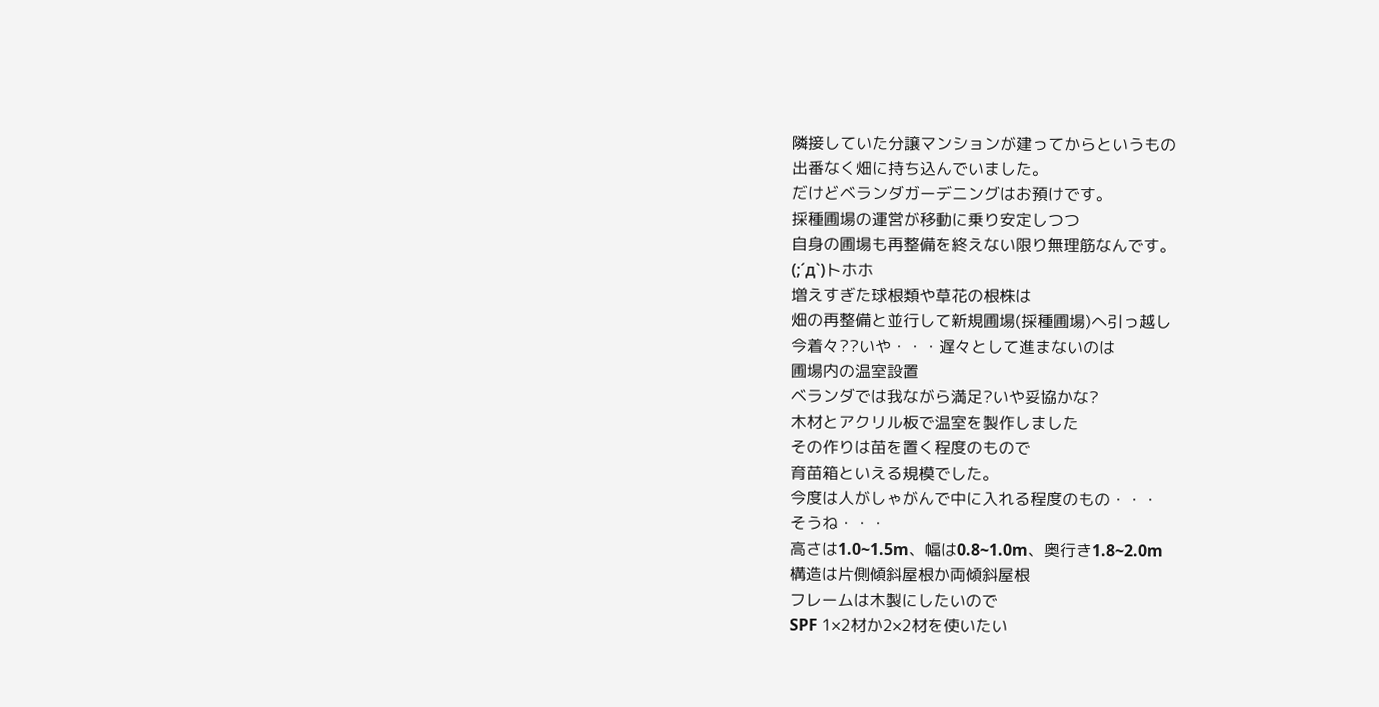隣接していた分譲マンションが建ってからというもの
出番なく畑に持ち込んでいました。
だけどベランダガーデニングはお預けです。
採種圃場の運営が移動に乗り安定しつつ
自身の圃場も再整備を終えない限り無理筋なんです。
(;´д`)トホホ
増えすぎた球根類や草花の根株は
畑の再整備と並行して新規圃場(採種圃場)へ引っ越し
今着々??いや・・・遅々として進まないのは
圃場内の温室設置
ベランダでは我ながら満足?いや妥協かな?
木材とアクリル板で温室を製作しました
その作りは苗を置く程度のもので
育苗箱といえる規模でした。
今度は人がしゃがんで中に入れる程度のもの・・・
そうね・・・
高さは1.0~1.5m、幅は0.8~1.0m、奥行き1.8~2.0m
構造は片側傾斜屋根か両傾斜屋根
フレームは木製にしたいので
SPF 1×2材か2×2材を使いたい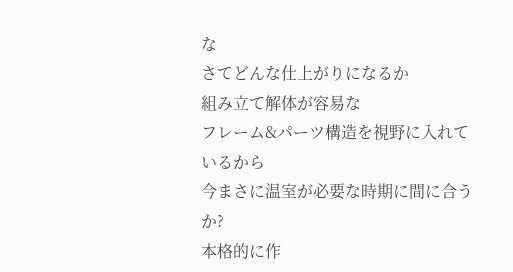な
さてどんな仕上がりになるか
組み立て解体が容易な
フレーム&パーツ構造を視野に入れているから
今まさに温室が必要な時期に間に合うか?
本格的に作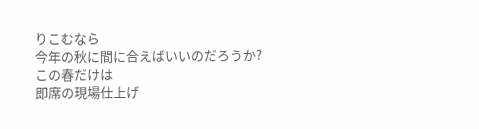りこむなら
今年の秋に間に合えばいいのだろうか?
この春だけは
即席の現場仕上げ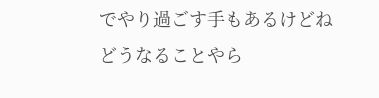でやり過ごす手もあるけどね
どうなることやら